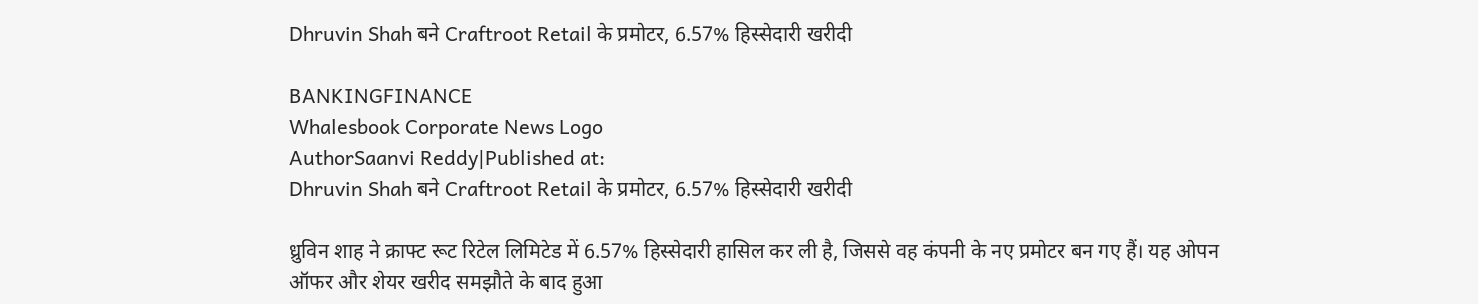Dhruvin Shah बने Craftroot Retail के प्रमोटर, 6.57% हिस्सेदारी खरीदी

BANKINGFINANCE
Whalesbook Corporate News Logo
AuthorSaanvi Reddy|Published at:
Dhruvin Shah बने Craftroot Retail के प्रमोटर, 6.57% हिस्सेदारी खरीदी

ध्रुविन शाह ने क्राफ्ट रूट रिटेल लिमिटेड में 6.57% हिस्सेदारी हासिल कर ली है, जिससे वह कंपनी के नए प्रमोटर बन गए हैं। यह ओपन ऑफर और शेयर खरीद समझौते के बाद हुआ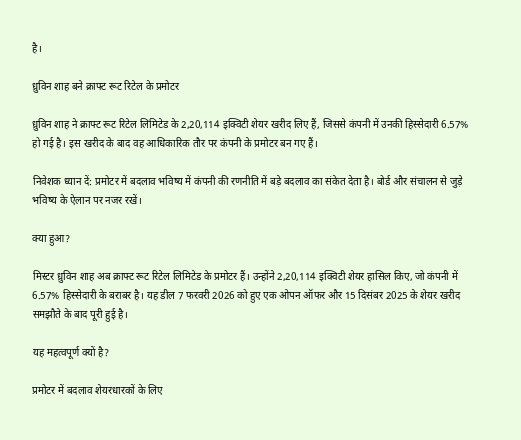है।

ध्रुविन शाह बने क्राफ्ट रूट रिटेल के प्रमोटर

ध्रुविन शाह ने क्राफ्ट रूट रिटेल लिमिटेड के 2,20,114 इक्विटी शेयर खरीद लिए हैं, जिससे कंपनी में उनकी हिस्सेदारी 6.57% हो गई है। इस खरीद के बाद वह आधिकारिक तौर पर कंपनी के प्रमोटर बन गए हैं।

निवेशक ध्यान दें: प्रमोटर में बदलाव भविष्य में कंपनी की रणनीति में बड़े बदलाव का संकेत देता है। बोर्ड और संचालन से जुड़े भविष्य के ऐलान पर नजर रखें।

क्या हुआ?

मिस्टर ध्रुविन शाह अब क्राफ्ट रूट रिटेल लिमिटेड के प्रमोटर हैं। उन्होंने 2,20,114 इक्विटी शेयर हासिल किए, जो कंपनी में 6.57% हिस्सेदारी के बराबर है। यह डील 7 फरवरी 2026 को हुए एक ओपन ऑफर और 15 दिसंबर 2025 के शेयर खरीद समझौते के बाद पूरी हुई है।

यह महत्वपूर्ण क्यों है?

प्रमोटर में बदलाव शेयरधारकों के लिए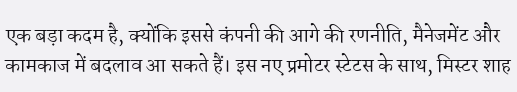एक बड़ा कदम है, क्योंकि इससे कंपनी की आगे की रणनीति, मैनेजमेंट और कामकाज में बदलाव आ सकते हैं। इस नए प्रमोटर स्टेटस के साथ, मिस्टर शाह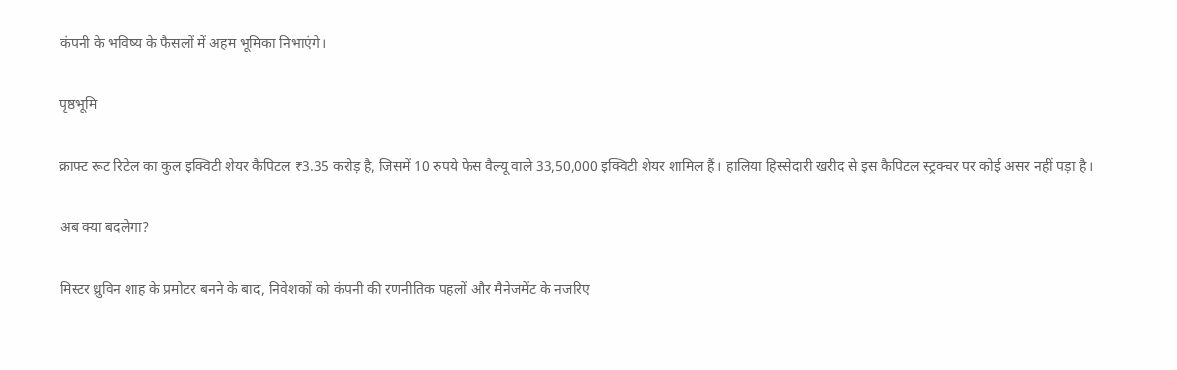कंपनी के भविष्य के फैसलों में अहम भूमिका निभाएंगे।

पृष्ठभूमि

क्राफ्ट रूट रिटेल का कुल इक्विटी शेयर कैपिटल ₹3.35 करोड़ है, जिसमें 10 रुपये फेस वैल्यू वाले 33,50,000 इक्विटी शेयर शामिल हैं। हालिया हिस्सेदारी खरीद से इस कैपिटल स्ट्रक्चर पर कोई असर नहीं पड़ा है।

अब क्या बदलेगा?

मिस्टर ध्रुविन शाह के प्रमोटर बनने के बाद, निवेशकों को कंपनी की रणनीतिक पहलों और मैनेजमेंट के नजरिए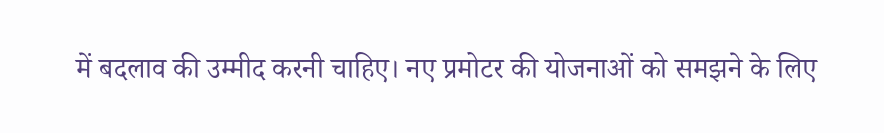में बदलाव की उम्मीद करनी चाहिए। नए प्रमोटर की योजनाओं को समझने के लिए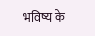भविष्य के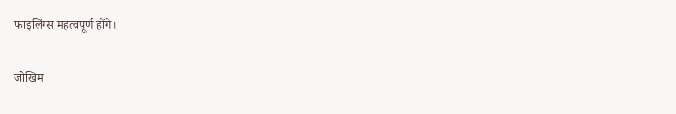फाइलिंग्स महत्वपूर्ण होंगे।

जोखिम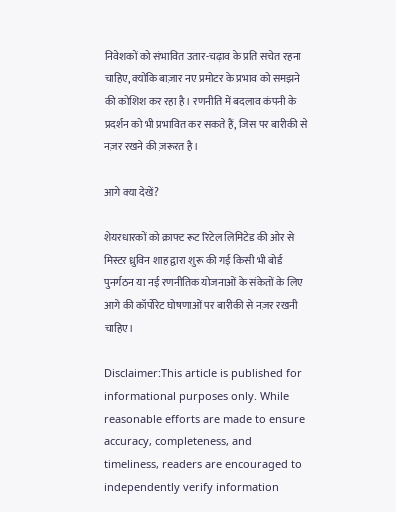निवेशकों को संभावित उतार-चढ़ाव के प्रति सचेत रहना चाहिए, क्योंकि बाज़ार नए प्रमोटर के प्रभाव को समझने की कोशिश कर रहा है। रणनीति में बदलाव कंपनी के प्रदर्शन को भी प्रभावित कर सकते हैं, जिस पर बारीकी से नज़र रखने की ज़रूरत है।

आगे क्या देखें?

शेयरधारकों को क्राफ्ट रूट रिटेल लिमिटेड की ओर से मिस्टर ध्रुविन शाह द्वारा शुरू की गई किसी भी बोर्ड पुनर्गठन या नई रणनीतिक योजनाओं के संकेतों के लिए आगे की कॉर्पोरेट घोषणाओं पर बारीकी से नज़र रखनी चाहिए।

Disclaimer:This article is published for informational purposes only. While reasonable efforts are made to ensure accuracy, completeness, and timeliness, readers are encouraged to independently verify information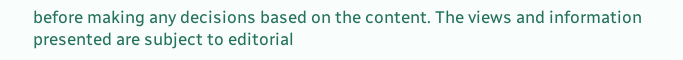before making any decisions based on the content. The views and information presented are subject to editorial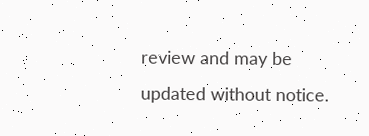review and may be updated without notice.